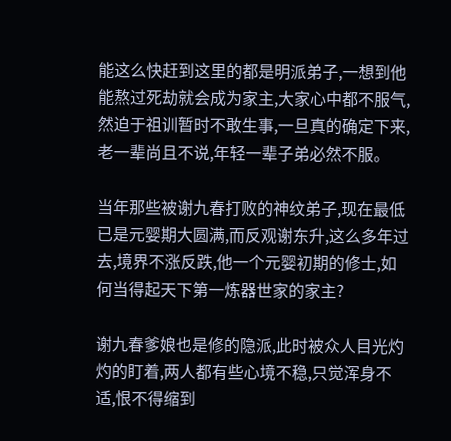能这么快赶到这里的都是明派弟子,一想到他能熬过死劫就会成为家主,大家心中都不服气,然迫于祖训暂时不敢生事,一旦真的确定下来,老一辈尚且不说,年轻一辈子弟必然不服。

当年那些被谢九春打败的神纹弟子,现在最低已是元婴期大圆满,而反观谢东升,这么多年过去,境界不涨反跌,他一个元婴初期的修士,如何当得起天下第一炼器世家的家主?

谢九春爹娘也是修的隐派,此时被众人目光灼灼的盯着,两人都有些心境不稳,只觉浑身不适,恨不得缩到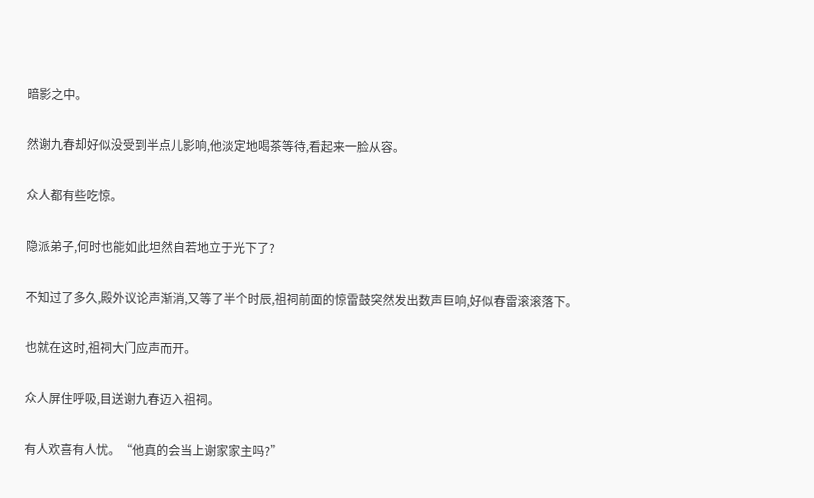暗影之中。

然谢九春却好似没受到半点儿影响,他淡定地喝茶等待,看起来一脸从容。

众人都有些吃惊。

隐派弟子,何时也能如此坦然自若地立于光下了?

不知过了多久,殿外议论声渐消,又等了半个时辰,祖祠前面的惊雷鼓突然发出数声巨响,好似春雷滚滚落下。

也就在这时,祖祠大门应声而开。

众人屏住呼吸,目送谢九春迈入祖祠。

有人欢喜有人忧。“他真的会当上谢家家主吗?”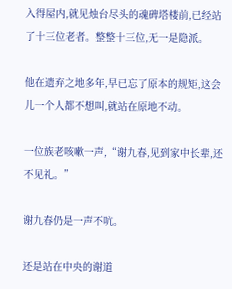入得屋内,就见烛台尽头的魂碑塔楼前,已经站了十三位老者。整整十三位,无一是隐派。

他在遗弃之地多年,早已忘了原本的规矩,这会儿一个人都不想叫,就站在原地不动。

一位族老咳嗽一声,“谢九春,见到家中长辈,还不见礼。”

谢九春仍是一声不吭。

还是站在中央的谢道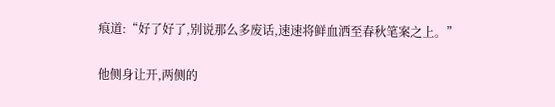痕道:“好了好了,别说那么多废话,速速将鲜血洒至春秋笔案之上。”

他侧身让开,两侧的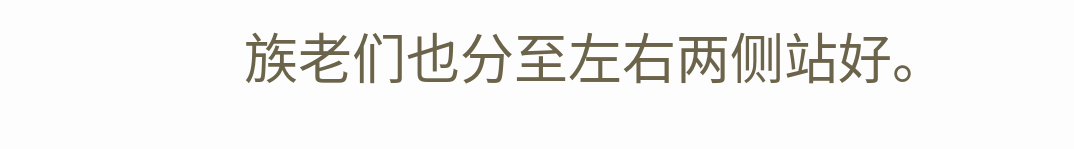族老们也分至左右两侧站好。